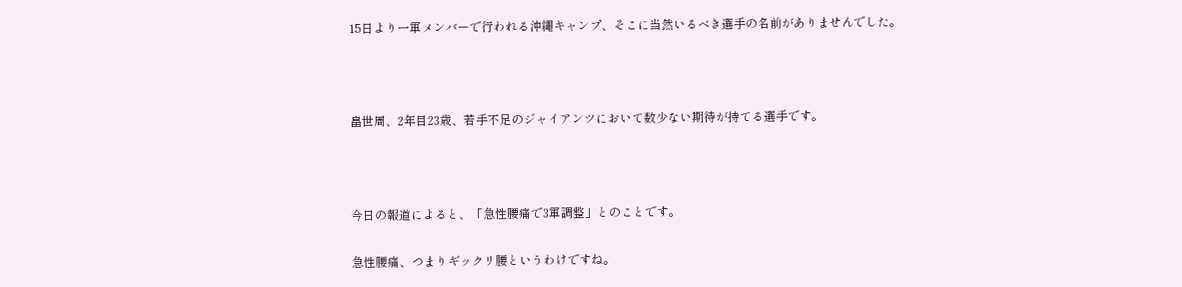15日より一軍メンバーで行われる沖縄キャンプ、そこに当然いるべき選手の名前がありませんでした。



畠世周、2年目23歳、若手不足のジャイアンツにおいて数少ない期待が持てる選手です。



今日の報道によると、「急性腰痛で3軍調整」とのことです。

急性腰痛、つまりギックリ腰というわけですね。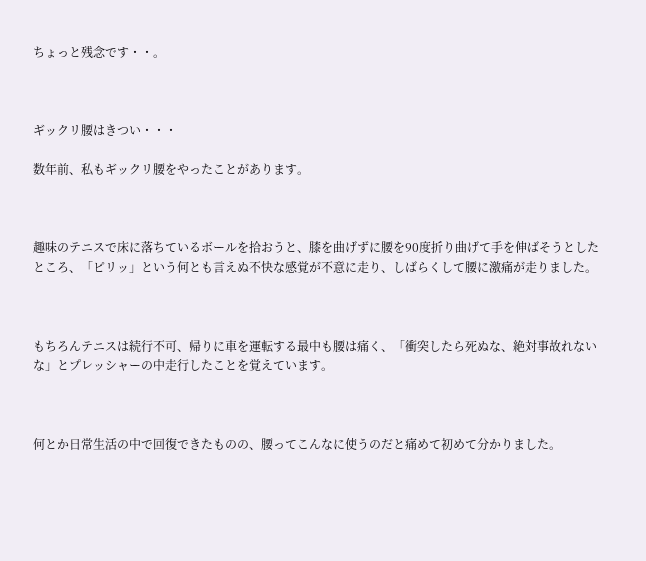ちょっと残念です・・。



ギックリ腰はきつい・・・

数年前、私もギックリ腰をやったことがあります。



趣味のテニスで床に落ちているボールを拾おうと、膝を曲げずに腰を90度折り曲げて手を伸ばそうとしたところ、「ピリッ」という何とも言えぬ不快な感覚が不意に走り、しばらくして腰に激痛が走りました。



もちろんテニスは続行不可、帰りに車を運転する最中も腰は痛く、「衝突したら死ぬな、絶対事故れないな」とプレッシャーの中走行したことを覚えています。



何とか日常生活の中で回復できたものの、腰ってこんなに使うのだと痛めて初めて分かりました。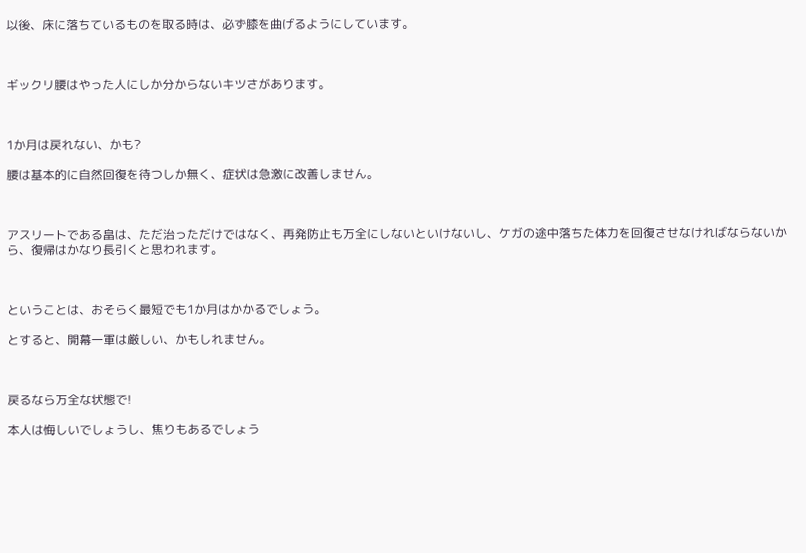以後、床に落ちているものを取る時は、必ず膝を曲げるようにしています。



ギックリ腰はやった人にしか分からないキツさがあります。



1か月は戻れない、かも?

腰は基本的に自然回復を待つしか無く、症状は急激に改善しません。



アスリートである畠は、ただ治っただけではなく、再発防止も万全にしないといけないし、ケガの途中落ちた体力を回復させなければならないから、復帰はかなり長引くと思われます。



ということは、おそらく最短でも1か月はかかるでしょう。

とすると、開幕一軍は厳しい、かもしれません。



戻るなら万全な状態で!

本人は悔しいでしょうし、焦りもあるでしょう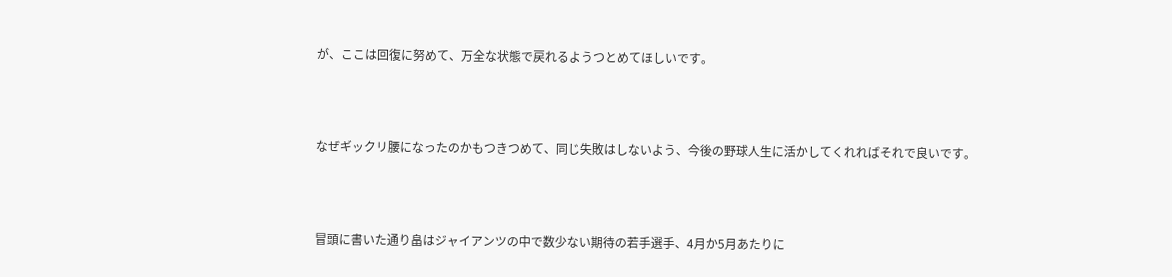が、ここは回復に努めて、万全な状態で戻れるようつとめてほしいです。



なぜギックリ腰になったのかもつきつめて、同じ失敗はしないよう、今後の野球人生に活かしてくれればそれで良いです。



冒頭に書いた通り畠はジャイアンツの中で数少ない期待の若手選手、4月か5月あたりに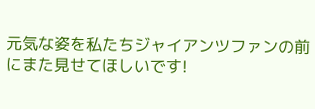元気な姿を私たちジャイアンツファンの前にまた見せてほしいです!